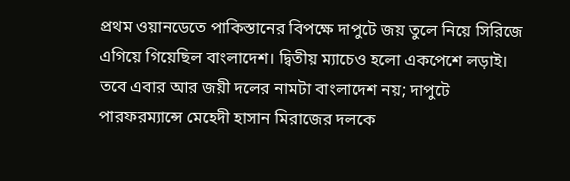প্রথম ওয়ানডেতে পাকিস্তানের বিপক্ষে দাপুটে জয় তুলে নিয়ে সিরিজে এগিয়ে গিয়েছিল বাংলাদেশ। দ্বিতীয় ম্যাচেও হলো একপেশে লড়াই। তবে এবার আর জয়ী দলের নামটা বাংলাদেশ নয়; দাপুটে পারফরম্যান্সে মেহেদী হাসান মিরাজের দলকে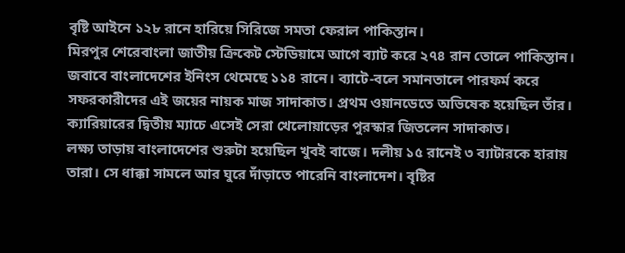বৃষ্টি আইনে ১২৮ রানে হারিয়ে সিরিজে সমতা ফেরাল পাকিস্তান।
মিরপুর শেরেবাংলা জাতীয় ক্রিকেট স্টেডিয়ামে আগে ব্যাট করে ২৭৪ রান তোলে পাকিস্তান। জবাবে বাংলাদেশের ইনিংস থেমেছে ১১৪ রানে। ব্যাটে-বলে সমানতালে পারফর্ম করে সফরকারীদের এই জয়ের নায়ক মাজ সাদাকাত। প্রথম ওয়ানডেতে অভিষেক হয়েছিল তাঁর। ক্যারিয়ারের দ্বিতীয় ম্যাচে এসেই সেরা খেলোয়াড়ের পুরস্কার জিতলেন সাদাকাত।
লক্ষ্য তাড়ায় বাংলাদেশের শুরুটা হয়েছিল খুবই বাজে। দলীয় ১৫ রানেই ৩ ব্যাটারকে হারায় তারা। সে ধাক্কা সামলে আর ঘুরে দাঁড়াতে পারেনি বাংলাদেশ। বৃষ্টির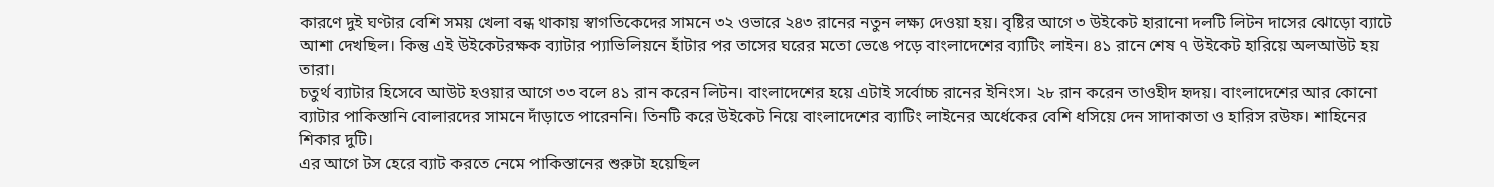কারণে দুই ঘণ্টার বেশি সময় খেলা বন্ধ থাকায় স্বাগতিকেদের সামনে ৩২ ওভারে ২৪৩ রানের নতুন লক্ষ্য দেওয়া হয়। বৃষ্টির আগে ৩ উইকেট হারানো দলটি লিটন দাসের ঝোড়ো ব্যাটে আশা দেখছিল। কিন্তু এই উইকেটরক্ষক ব্যাটার প্যাভিলিয়নে হাঁটার পর তাসের ঘরের মতো ভেঙে পড়ে বাংলাদেশের ব্যাটিং লাইন। ৪১ রানে শেষ ৭ উইকেট হারিয়ে অলআউট হয় তারা।
চতুর্থ ব্যাটার হিসেবে আউট হওয়ার আগে ৩৩ বলে ৪১ রান করেন লিটন। বাংলাদেশের হয়ে এটাই সর্বোচ্চ রানের ইনিংস। ২৮ রান করেন তাওহীদ হৃদয়। বাংলাদেশের আর কোনো ব্যাটার পাকিস্তানি বোলারদের সামনে দাঁড়াতে পারেননি। তিনটি করে উইকেট নিয়ে বাংলাদেশের ব্যাটিং লাইনের অর্ধেকের বেশি ধসিয়ে দেন সাদাকাতা ও হারিস রউফ। শাহিনের শিকার দুটি।
এর আগে টস হেরে ব্যাট করতে নেমে পাকিস্তানের শুরুটা হয়েছিল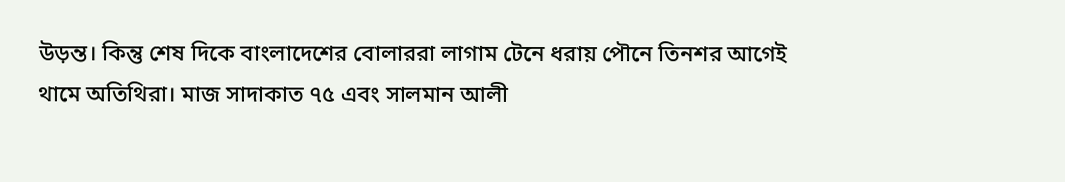উড়ন্ত। কিন্তু শেষ দিকে বাংলাদেশের বোলাররা লাগাম টেনে ধরায় পৌনে তিনশর আগেই থামে অতিথিরা। মাজ সাদাকাত ৭৫ এবং সালমান আলী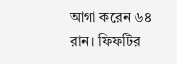আগা করেন ৬৪ রান। ফিফটির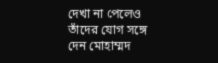দেখা না পেলেও তাঁদের যোগ সঙ্গে দেন মোহাম্মদ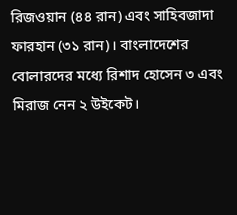রিজওয়ান (৪৪ রান) এবং সাহিবজাদা ফারহান (৩১ রান)। বাংলাদেশের বোলারদের মধ্যে রিশাদ হোসেন ৩ এবং মিরাজ নেন ২ উইকেট।